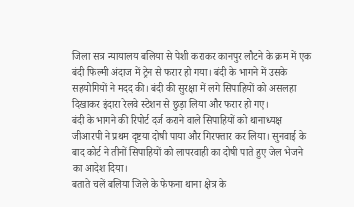जिला सत्र न्यायालय बलिया से पेशी कराकर कानपुर लौटने के क्रम में एक बंदी फिल्मी अंदाज में ट्रेन से फरार हो गया। बंदी के भागने में उसके सहयोगियों ने मदद की। बंदी की सुरक्षा में लगे सिपाहियों को असलहा दिखाकर इंदारा रेलवे स्टेशन से छुड़ा लिया और फरार हो गए।
बंदी के भागने की रिपोर्ट दर्ज कराने वाले सिपाहियों को थानाध्यक्ष जीआरपी ने प्रथम दृष्टया दोषी पाया और गिरफ्तार कर लिया। सुनवाई के बाद कोर्ट ने तीनों सिपाहियों को लापरवाही का दोषी पाते हुए जेल भेजने का आदेश दिया।
बताते चलें बलिया जिले के फेफना थाना क्षेत्र के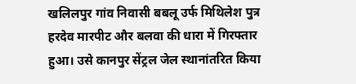खलिलपुर गांव निवासी बबलू उर्फ मिथिलेश पुत्र हरदेव मारपीट और बलवा की धारा में गिरफ्तार हुआ। उसे कानपुर सेंट्रल जेल स्थानांतरित किया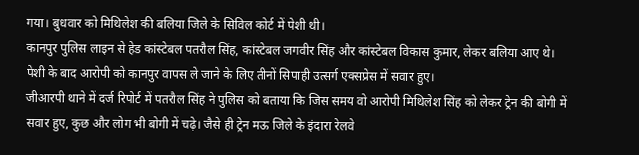गया। बुधवार को मिथिलेश की बलिया जिले के सिविल कोर्ट में पेशी थी।
कानपुर पुलिस लाइन से हेड कांस्टेबल पतरौल सिंह, कांस्टेबल जगवीर सिंह और कांस्टेबल विकास कुमार, लेकर बलिया आए थे। पेशी के बाद आरोपी को कानपुर वापस ले जाने के लिए तीनों सिपाही उत्सर्ग एक्सप्रेस में सवार हुए।
जीआरपी थाने में दर्ज रिपोर्ट में पतरौल सिंह ने पुलिस को बताया कि जिस समय वो आरोपी मिथिलेश सिंह को लेकर ट्रेन की बोगी में सवार हुए, कुछ और लोग भी बोगी में चढ़े। जैसे ही ट्रेन मऊ जिले के इंदारा रेलवे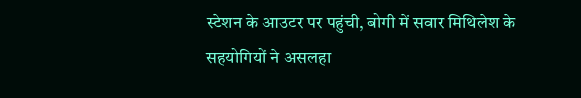स्टेशन के आउटर पर पहुंची, बोगी में सवार मिथिलेश के सहयोगियों ने असलहा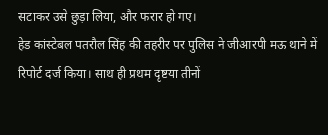सटाकर उसे छुड़ा लिया, और फरार हो गए।
हेड कांस्टेबल पतरौल सिंह की तहरीर पर पुलिस ने जीआरपी मऊ थाने में रिपोर्ट दर्ज किया। साथ ही प्रथम दृष्टया तीनों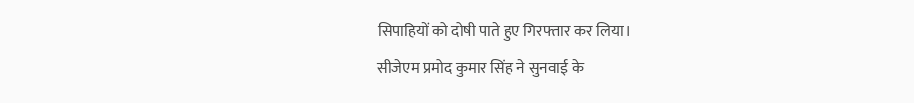सिपाहियों को दोषी पाते हुए गिरफ्तार कर लिया।
सीजेएम प्रमोद कुमार सिंह ने सुनवाई के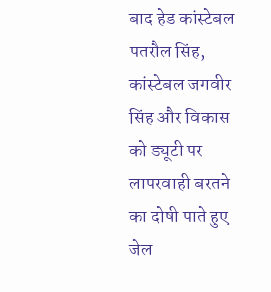बाद हेड कांस्टेबल पतरौल सिंह, कांस्टेबल जगवीर सिंह और विकास को ड्यूटी पर लापरवाही बरतने का दोषी पाते हुए जेल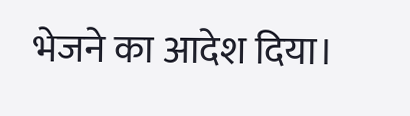भेजने का आदेश दिया।